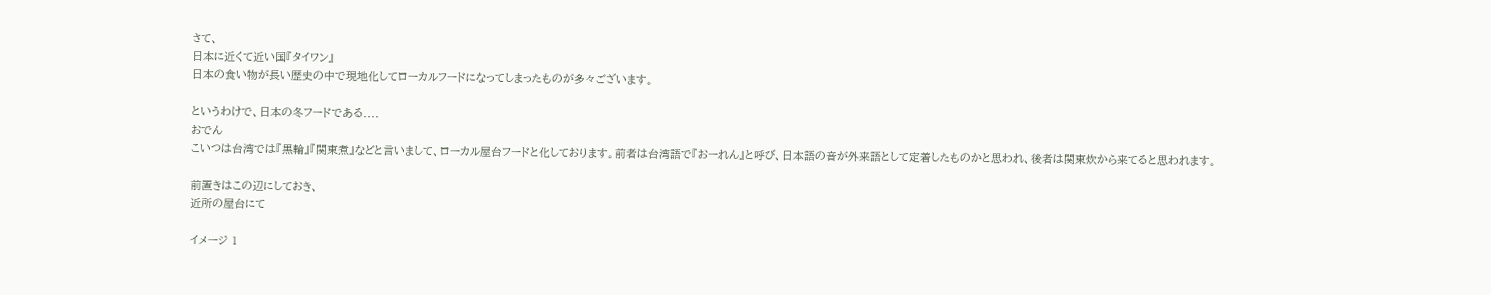さて、
日本に近くて近い国『タイワン』
日本の食い物が長い歴史の中で現地化してローカルフードになってしまったものが多々ございます。

というわけで、日本の冬フードである....
おでん
こいつは台湾では『黒輪』『関東煮』などと言いまして、ローカル屋台フードと化しております。前者は台湾語で『おーれん』と呼び、日本語の音が外来語として定着したものかと思われ、後者は関東炊から来てると思われます。

前置きはこの辺にしておき、
近所の屋台にて

イメージ 1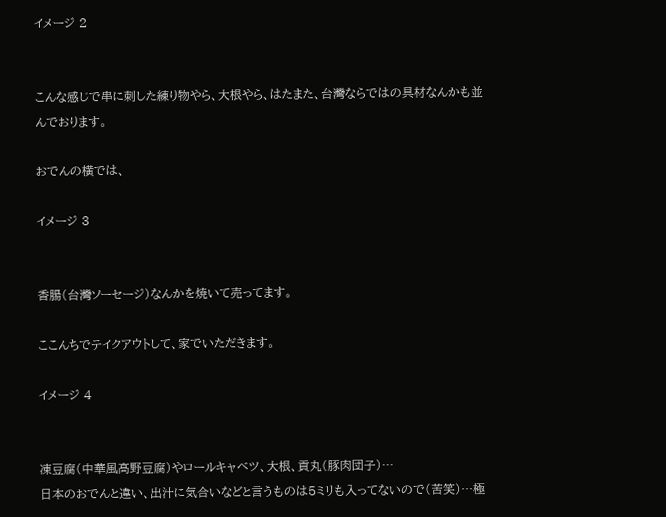イメージ 2


こんな感じで串に刺した練り物やら、大根やら、はたまた、台灣ならではの具材なんかも並んでおります。

おでんの横では、

イメージ 3


香腸(台灣ソーセージ)なんかを焼いて売ってます。

ここんちでテイクアウトして、家でいただきます。

イメージ 4


凍豆腐(中華風高野豆腐)やロールキャベツ、大根、貢丸(豚肉団子)…
日本のおでんと違い、出汁に気合いなどと言うものは5ミリも入ってないので(苦笑)…極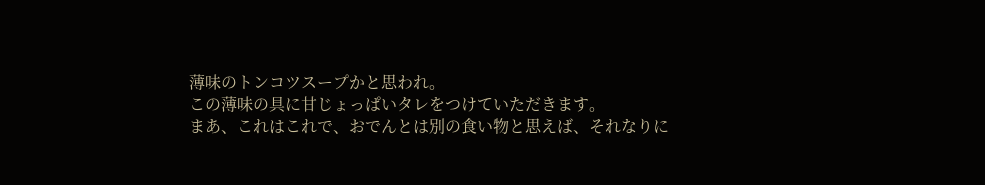薄味のトンコツスープかと思われ。
この薄味の具に甘じょっぱいタレをつけていただきます。
まあ、これはこれで、おでんとは別の食い物と思えば、それなりに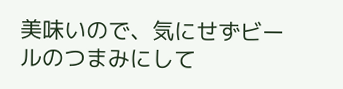美味いので、気にせずビールのつまみにして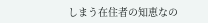しまう在住者の知恵なの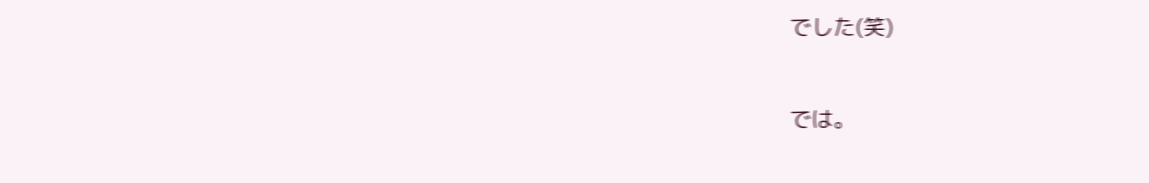でした(笑)


では。